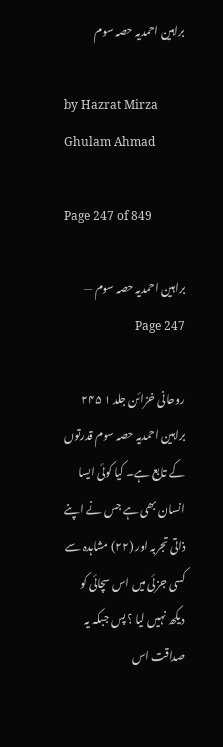براہین احمدیہ حصہ سوم

by Hazrat Mirza Ghulam Ahmad

Page 247 of 849

براہین احمدیہ حصہ سوم — Page 247

روحانی خزائن جلد ۱ ۲۴۵ براہین احمدیہ حصہ سوم قدرتوں کے تابع ہے۔ کیا کوئی ایسا انسان بھی ہے جس نے اپنے ذاتی تجربہ اور (۲۲) مشاہدہ سے کسی جزئی میں اس سچائی کو دیکھ نہیں لیا ؟ پس جبکہ یہ صداقت اس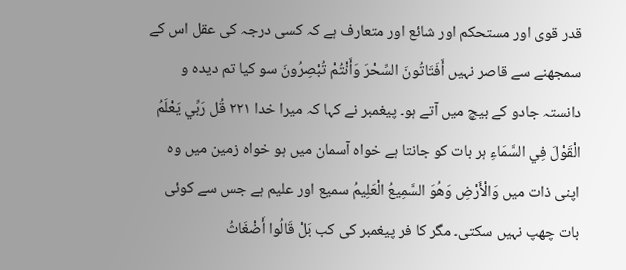قدر قوی اور مستحکم اور شائع اور متعارف ہے کہ کسی درجہ کی عقل اس کے سمجھنے سے قاصر نہیں أَفَتَاتُونَ السِّحْرَ وَأَنْتُمْ تُبْصِرُونَ سو کیا تم دیدہ و دانستہ جادو کے بیچ میں آتے ہو۔ پیغمبر نے کہا کہ میرا خدا ۲۲۱ قُل رَبِّي يَعْلَمُ الْقَوْلَ فِي السَّمَاءِ ہر بات کو جانتا ہے خواہ آسمان میں ہو خواہ زمین میں وہ اپنی ذات میں وَالْأَرْضِ وَهُوَ السَّمِيعُ الْعَلِيمُ سمیع اور علیم ہے جس سے کوئی بات چھپ نہیں سکتی۔ مگر کا فر پیغمبر کی کب بَلْ قَالُوا أَضْغَاثُ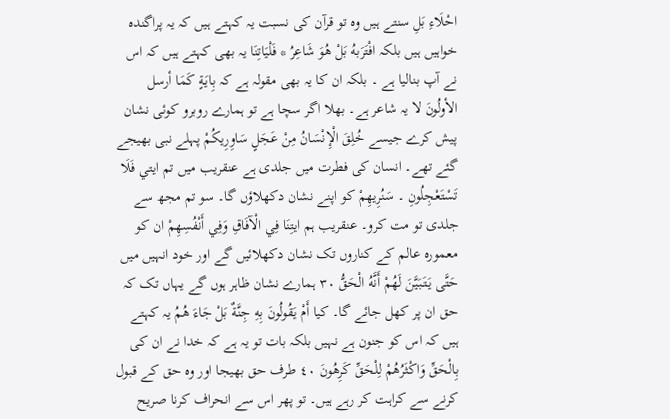احْلَاءِ بَلِ سنتے ہیں وہ تو قرآن کی نسبت یہ کہتے ہیں کہ یہ پراگندہ خواہیں ہیں بلکہ افْتَرَبهُ بَلْ هُوَ شَاعِرُ * فَلْيَاتِنَا یہ بھی کہتے ہیں کہ اس نے آپ بنالیا ہے ۔ بلکہ ان کا یہ بھی مقولہ ہے کہ بِايَةٍ كَمَا أرسل الأولُونَ لا یہ شاعر ہے۔ بھلا اگر سچا ہے تو ہمارے روبرو کوئی نشان پیش کرے جیسے خُلِقَ الْإِنْسَانُ مِنْ عَجَلٍ سَاوِرِیكُمْ پہلے نبی بھیجے گئے تھے۔ انسان کی فطرت میں جلدی ہے عنقریب میں تم ايتي فَلَا تَسْتَعْجِلُونِ ۔ سَنُرِيهِمْ کو اپنے نشان دکھلاؤں گا۔ سو تم مجھ سے جلدی تو مت کرو۔ عنقریب ہم ايتِنَا فِي الْآفَاقِ وَفِي أَنْفُسِهِمْ ان کو معمورہ عالم کے کناروں تک نشان دکھلائیں گے اور خود انہیں میں حَتَّى يَتَبَيَّنَ لَهُمْ أَنَّهُ الْحَقُّ ٣٠ ہمارے نشان ظاہر ہوں گے یہاں تک کہ حق ان پر کھل جائے گا۔ کیا أَمْ يَقُولُونَ بِهِ جِنَّةٌ بَلْ جَاءَ هُمُ یہ کہتے ہیں کہ اس کو جنون ہے نہیں بلکہ بات تو یہ ہے کہ خدا نے ان کی بِالْحَقِّ وَاكْثَرُهُمْ لِلْحَقِّ كَرِهُونَ ٤٠ طرف حق بھیجا اور وہ حق کے قبول کرنے سے کراہت کر رہے ہیں۔ تو پھر اس سے انحراف کرنا صریح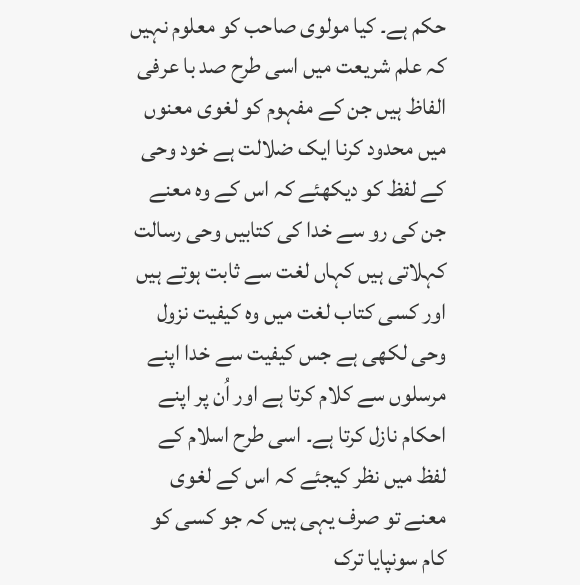حکم ہے۔ کیا مولوی صاحب کو معلوم نہیں کہ علم شریعت میں اسی طرح صد با عرفی الفاظ ہیں جن کے مفہوم کو لغوی معنوں میں محدود کرنا ایک ضلالت ہے خود وحی کے لفظ کو دیکھئے کہ اس کے وہ معنے جن کی رو سے خدا کی کتابیں وحی رسالت کہلاتی ہیں کہاں لغت سے ثابت ہوتے ہیں اور کسی کتاب لغت میں وہ کیفیت نزول وحی لکھی ہے جس کیفیت سے خدا اپنے مرسلوں سے کلام کرتا ہے اور اُن پر اپنے احکام نازل کرتا ہے۔ اسی طرح اسلام کے لفظ میں نظر کیجئے کہ اس کے لغوی معنے تو صرف یہی ہیں کہ جو کسی کو کام سونپایا ترک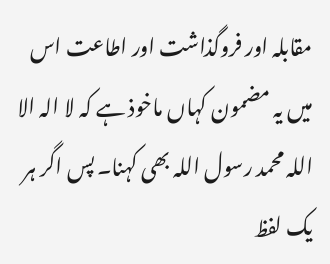مقابلہ اور فروگذاشت اور اطاعت اس میں یہ مضمون کہاں ماخوذ ہے کہ لا الہ الا اللہ محمد رسول اللہ بھی کہنا۔ پس اگر ہر یک لفظ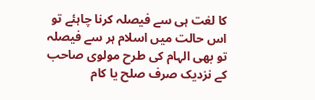کا لغت ہی سے فیصلہ کرنا چاہئے تو اس حالت میں اسلام ہر سے فیصلہ تو بھی الہام کی طرح مولوی صاحب کے نزدیک صرف صلح یا کام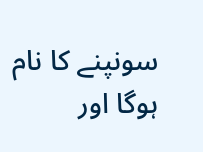سونپنے کا نام ہوگا اور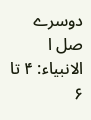دوسرے صل ا الانبياء: ۴ تا ۶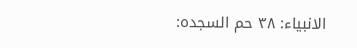الانبياء: ۳۸ حم السجده: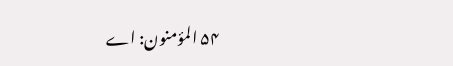۵۴ المؤمنون: اے